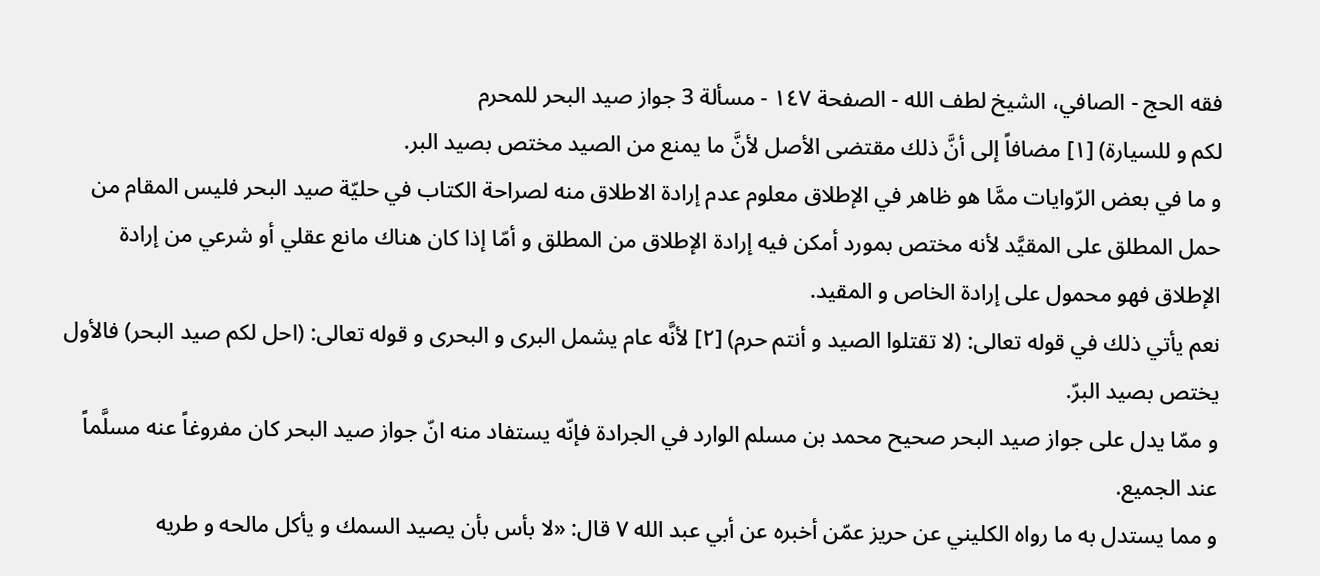فقه الحج - الصافي، الشيخ لطف الله - الصفحة ١٤٧ - مسألة 3 جواز صيد البحر للمحرم
لكم و للسيارة) [١] مضافاً إلى أنَّ ذلك مقتضى الأصل لأنَّ ما يمنع من الصيد مختص بصيد البر.
و ما في بعض الرّوايات ممَّا هو ظاهر في الإطلاق معلوم عدم إرادة الاطلاق منه لصراحة الكتاب في حليّة صيد البحر فليس المقام من حمل المطلق على المقيَّد لأنه مختص بمورد أمكن فيه إرادة الإطلاق من المطلق و أمّا إذا كان هناك مانع عقلي أو شرعي من إرادة الإطلاق فهو محمول على إرادة الخاص و المقيد.
نعم يأتي ذلك في قوله تعالى: (لا تقتلوا الصيد و أنتم حرم) [٢] لأنَّه عام يشمل البرى و البحرى و قوله تعالى: (احل لكم صيد البحر) فالأول يختص بصيد البرّ.
و ممّا يدل على جواز صيد البحر صحيح محمد بن مسلم الوارد في الجرادة فإنّه يستفاد منه انّ جواز صيد البحر كان مفروغاً عنه مسلَّماً عند الجميع.
و مما يستدل به ما رواه الكليني عن حريز عمّن أخبره عن أبي عبد الله ٧ قال: «لا بأس بأن يصيد السمك و يأكل مالحه و طريه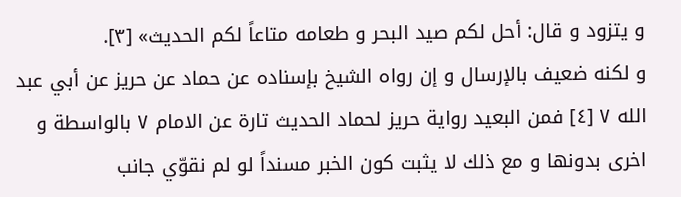و يتزود و قال: أحل لكم صيد البحر و طعامه متاعاً لكم الحديث» [٣].
و لكنه ضعيف بالإرسال و إن رواه الشيخ بإسناده عن حماد عن حريز عن أبي عبد الله ٧ [٤] فمن البعيد رواية حريز لحماد الحديث تارة عن الامام ٧ بالواسطة و اخرى بدونها و مع ذلك لا يثبت كون الخبر مسنداً لو لم نقوّي جانب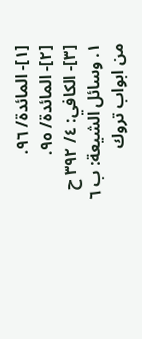[١]- المائدة/ ٩٦.
[٢]- المائدة/ ٩٥.
[٣]- الكافي: ٤/ ٣٩٢ ح ١. وسائل الشيعة: ب ٦ من ابواب تروك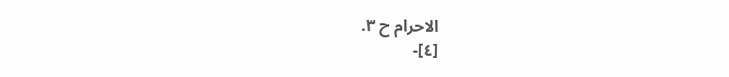الاحرام ح ٣.
[٤]-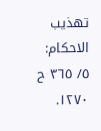تهذيب الاحكام: ٥/ ٣٦٥ ح ١٢٧٠.